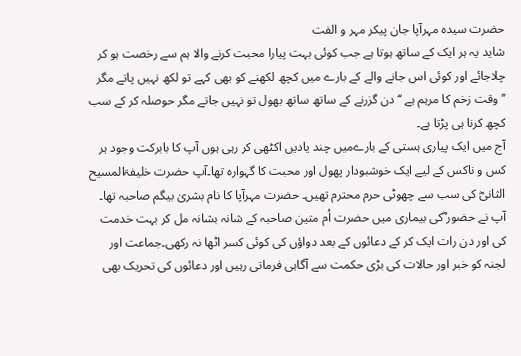حضرت سیدہ مہرآپا جان پیکر مہر و الفت
شاید یہ ہر ایک کے ساتھ ہوتا ہے جب کوئی بہت پیارا محبت کرنے والا ہم سے رخصت ہو کر چلاجائے اور کوئی اس جانے والے کے بارے میں کچھ لکھنے کو بھی کہے تو لکھ نہیں پاتے مگر ’’وقت زخم کا مرہم ہے ‘‘دن گزرنے کے ساتھ ساتھ بھول تو نہیں جاتے مگر حوصلہ کر کے سب کچھ کرنا ہی پڑتا ہے۔
آج میں ایک پیاری ہستی کے بارےمیں چند یادیں اکٹھی کر رہی ہوں آپ کا بابرکت وجود ہر کس و ناکس کے لیے ایک خوشبودار پھول اور محبت کا گہوارہ تھا۔آپ حضرت خلیفۃالمسیح الثانیؓ کی سب سے چھوٹی حرم محترم تھیں۔ حضرت مہرآپا کا نام بشریٰ بیگم صاحبہ تھا۔
آپ نے حضور ؓکی بیماری میں حضرت اُم متین صاحبہ کے شانہ بشانہ مل کر بہت خدمت کی اور دن رات ایک کر کے دعائوں کے بعد دواؤں کی کوئی کسر اٹھا نہ رکھی۔جماعت اور لجنہ کو خبر اور حالات کی بڑی حکمت سے آگاہی فرماتی رہیں اور دعائوں کی تحریک بھی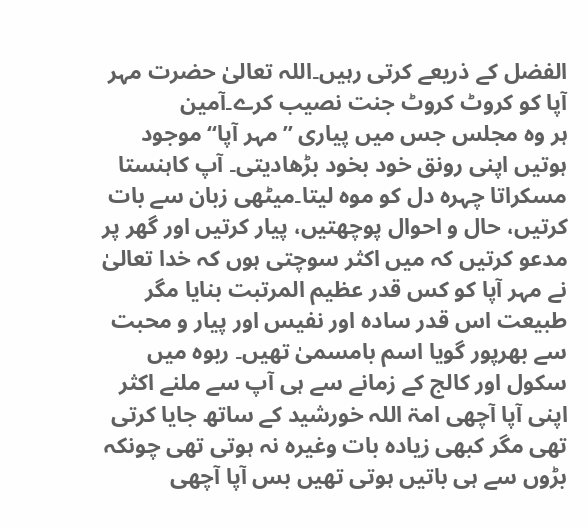الفضل کے ذریعے کرتی رہیں۔اللہ تعالیٰ حضرت مہر آپا کو کروٹ کروٹ جنت نصیب کرے۔آمین
ہر وہ مجلس جس میں پیاری ’’مہر آپا‘‘موجود ہوتیں اپنی رونق خود بخود بڑھادیتی۔ آپ کاہنستا مسکراتا چہرہ دل کو موہ لیتا۔میٹھی زبان سے بات کرتیں، حال و احوال پوچھتیں، پیار کرتیں اور گھر پر مدعو کرتیں کہ میں اکثر سوچتی ہوں کہ خدا تعالیٰ نے مہر آپا کو کس قدر عظیم المرتبت بنایا مگر طبیعت اس قدر سادہ اور نفیس اور پیار و محبت سے بھرپور گویا اسم بامسمیٰ تھیں۔ ربوہ میں سکول اور کالج کے زمانے سے ہی آپ سے ملنے اکثر اپنی آپا آچھی امۃ اللہ خورشید کے ساتھ جایا کرتی تھی مگر کبھی زیادہ بات وغیرہ نہ ہوتی تھی چونکہ بڑوں سے ہی باتیں ہوتی تھیں بس آپا آچھی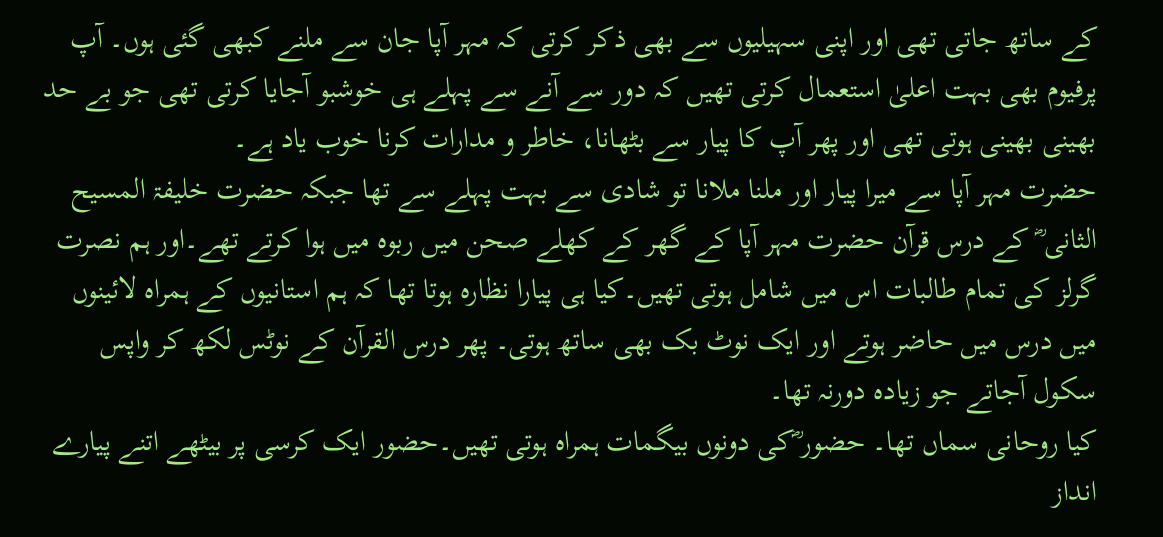کے ساتھ جاتی تھی اور اپنی سہیلیوں سے بھی ذکر کرتی کہ مہر آپا جان سے ملنے کبھی گئی ہوں۔ آپ پرفیوم بھی بہت اعلیٰ استعمال کرتی تھیں کہ دور سے آنے سے پہلے ہی خوشبو آجایا کرتی تھی جو بے حد بھینی بھینی ہوتی تھی اور پھر آپ کا پیار سے بٹھانا، خاطر و مدارات کرنا خوب یاد ہے۔
حضرت مہر آپا سے میرا پیار اور ملنا ملانا تو شادی سے بہت پہلے سے تھا جبکہ حضرت خلیفۃ المسیح الثانی ؓ کے درس قرآن حضرت مہر آپا کے گھر کے کھلے صحن میں ربوہ میں ہوا کرتے تھے۔اور ہم نصرت گرلز کی تمام طالبات اس میں شامل ہوتی تھیں۔کیا ہی پیارا نظارہ ہوتا تھا کہ ہم استانیوں کے ہمراہ لائینوں میں درس میں حاضر ہوتے اور ایک نوٹ بک بھی ساتھ ہوتی۔ پھر درس القرآن کے نوٹس لکھ کر واپس سکول آجاتے جو زیادہ دورنہ تھا۔
کیا روحانی سماں تھا۔ حضور ؓکی دونوں بیگمات ہمراہ ہوتی تھیں۔حضور ایک کرسی پر بیٹھے اتنے پیارے انداز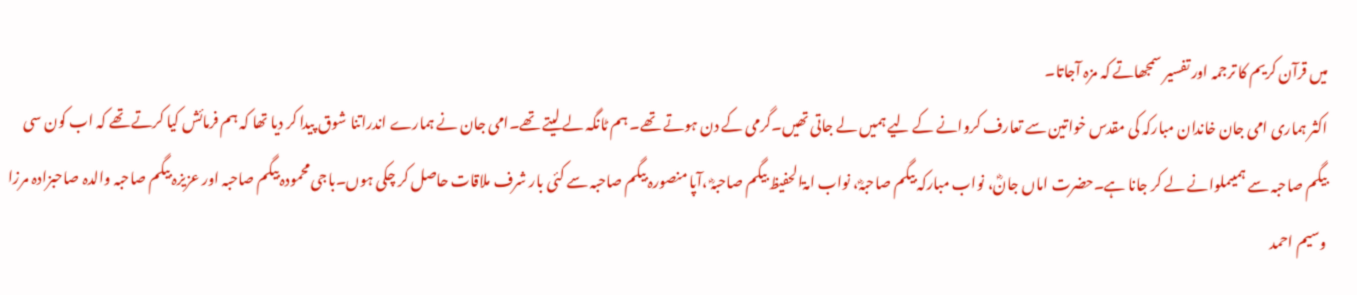میں قرآن کریم کا ترجمہ اور تفسیر سمجھاتے کہ مزہ آجاتا۔
اکثر ہماری امی جان خاندان مبارکہ کی مقدس خواتین سے تعارف کروانے کے لیے ہمیں لے جاتی تھیں۔گرمی کے دن ہوتے تھے۔ ہم ٹانگہ لے لیتے تھے۔امی جان نے ہمارے اندراتنا شوق پیدا کر دیا تھا کہ ہم فرمائش کیا کرتے تھے کہ اب کون سی بیگم صاحبہ سے ہمیںملوانے لے کر جانا ہے۔حضرت اماں جانؓ، نواب مبارکہ بیگم صاحبہؓ، نواب امۃالحفیظ بیگم صاحبہؓ ،آپا منصورہ بیگم صاحبہ سے کئی بار شرف ملاقات حاصل کر چکی ہوں۔باجی محمودہ بیگم صاحبہ اور عزیزہ بیگم صاحبہ والدہ صاحبزادہ مرزا وسیم احمد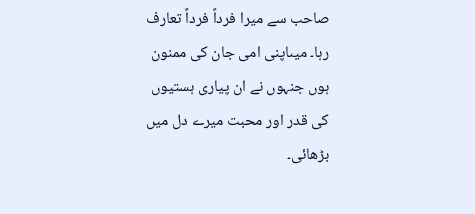صاحب سے میرا فرداً فرداً تعارف رہا۔ میںاپنی امی جان کی ممنون ہوں جنہوں نے ان پیاری ہستیوں کی قدر اور محبت میرے دل میں بڑھائی۔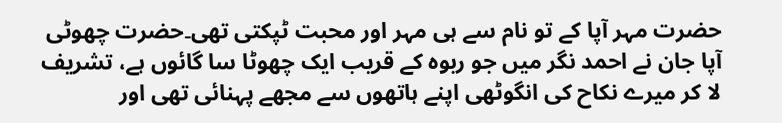حضرت مہر آپا کے تو نام سے ہی مہر اور محبت ٹپکتی تھی۔حضرت چھوٹی آپا جان نے احمد نگر میں جو ربوہ کے قریب ایک چھوٹا سا گائوں ہے، تشریف لا کر میرے نکاح کی انگوٹھی اپنے ہاتھوں سے مجھے پہنائی تھی اور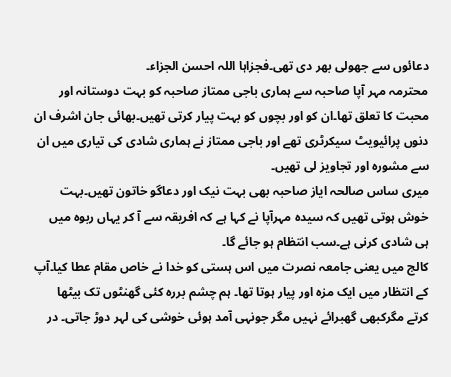دعائوں سے جھولی بھر دی تھی۔فجزاہا اللہ احسن الجزاء۔
محترمہ مہر آپا صاحبہ سے ہماری باجی ممتاز صاحبہ کو بہت دوستانہ اور محبت کا تعلق تھا۔ان کو اور بچوں کو بہت پیار کرتی تھیں۔بھائی جان اشرف ان دنوں پرائیویٹ سیکرٹری تھے اور باجی ممتاز نے ہماری شادی کی تیاری میں ان سے مشورہ اور تجاویز لی تھیں۔
میری ساس صالحہ ایاز صاحبہ بھی بہت نیک اور دعاگو خاتون تھیں۔بہت خوش ہوتی تھیں کہ سیدہ مہرآپا نے کہا ہے کہ افریقہ سے آ کر یہاں ربوہ میں ہی شادی کرنی ہے۔سب انتظام ہو جائے گا۔
کالج میں یعنی جامعہ نصرت میں اس ہستی کو خدا نے خاص مقام عطا کیا۔آپ کے انتظار میں ایک مزہ اور پیار ہوتا تھا۔ ہم چشم بررہ کئی گھنٹوں تک بیٹھا کرتے مگرکبھی گھبرائے نہیں مگر جونہی آمد ہوئی خوشی کی لہر دوڑ جاتی۔ در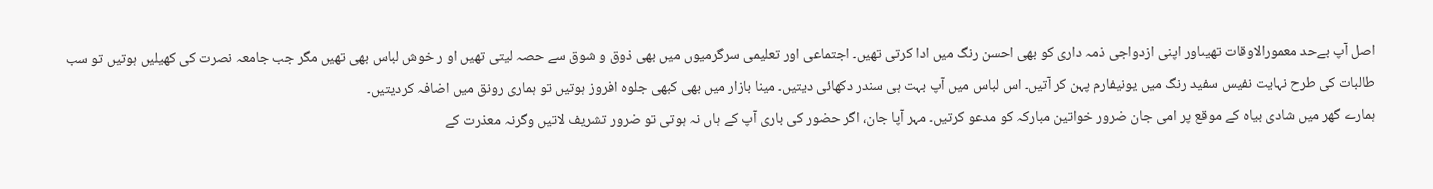اصل آپ بےحد معمورالاوقات تھیںاور اپنی ازدواجی ذمہ داری کو بھی احسن رنگ میں ادا کرتی تھیں۔ اجتماعی اور تعلیمی سرگرمیوں میں بھی ذوق و شوق سے حصہ لیتی تھیں او ر خوش لباس بھی تھیں مگر جب جامعہ نصرت کی کھیلیں ہوتیں تو سب طالبات کی طرح نہایت نفیس سفید رنگ میں یونیفارم پہن کر آتیں۔ اس لباس میں آپ بہت ہی سندر دکھائی دیتیں۔ مینا بازار میں بھی کبھی جلوہ افروز ہوتیں تو ہماری رونق میں اضافہ کردیتیں۔
ہمارے گھر میں شادی بیاہ کے موقع پر امی جان ضرور خواتین مبارکہ کو مدعو کرتیں۔ مہر آپا جان، اگر حضور کی باری آپ کے ہاں نہ ہوتی تو ضرور تشریف لاتیں وگرنہ معذرت کے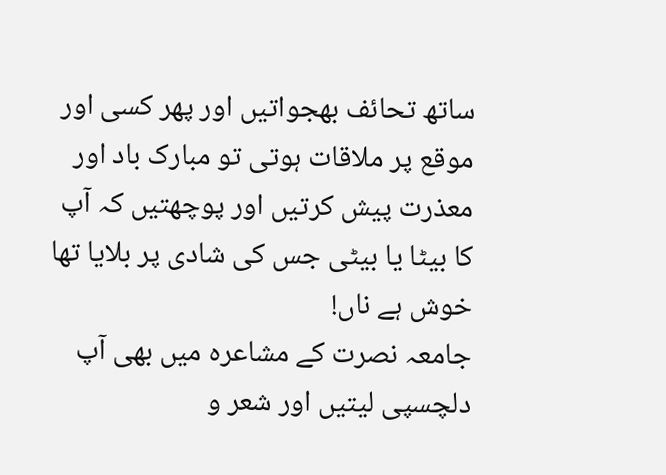ساتھ تحائف بھجواتیں اور پھر کسی اور موقع پر ملاقات ہوتی تو مبارک باد اور معذرت پیش کرتیں اور پوچھتیں کہ آپ کا بیٹا یا بیٹی جس کی شادی پر بلایا تھا خوش ہے ناں!
جامعہ نصرت کے مشاعرہ میں بھی آپ دلچسپی لیتیں اور شعر و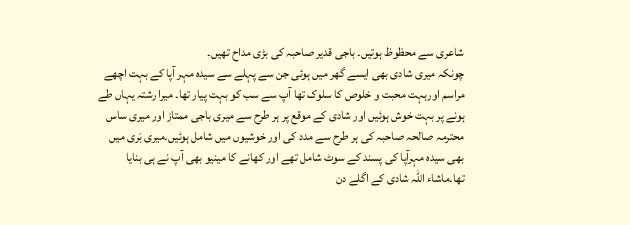شاعری سے محظوظ ہوتیں۔ باجی قدیر صاحبہ کی بڑی مداح تھیں۔
چونکہ میری شادی بھی ایسے گھر میں ہوئی جن سے پہلے سے سیدہ مہر آپا کے بہت اچھے مراسم اوربہت محبت و خلوص کا سلوک تھا آپ سے سب کو بہت پیار تھا۔ میرا رشتہ یہاں طے ہونے پر بہت خوش ہوئیں اور شادی کے موقع پر ہر طرح سے میری باجی ممتاز اور میری ساس محترمہ صالحہ صاحبہ کی ہر طرح سے مدد کی اور خوشیوں میں شامل ہوئیں۔میری بَری میں بھی سیدہ مہرآپا کی پسند کے سوٹ شامل تھے اور کھانے کا مینیو بھی آپ نے ہی بنایا تھا۔ماشاء اللہ شادی کے اگلے دن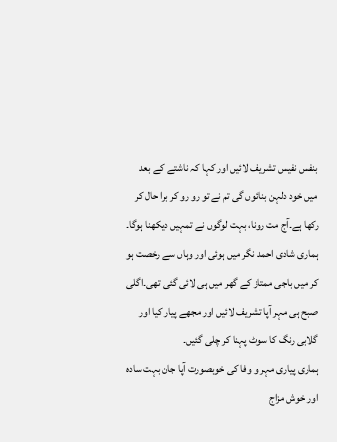بنفس نفیس تشریف لائیں اور کہا کہ ناشتے کے بعد میں خود دلہن بنائوں گی تم نے تو رو رو کر برا حال کر رکھا ہے۔آج مت رونا، بہت لوگوں نے تمہیں دیکھنا ہوگا۔
ہماری شادی احمد نگر میں ہوئی اور وہاں سے رخصت ہو کر میں باجی ممتاز کے گھر میں ہی لائی گئی تھی۔اگلی صبح ہی مہر آپا تشریف لائیں اور مجھے پیار کیا اور گلابی رنگ کا سوٹ پہنا کر چلی گئیں۔
ہماری پیاری مہر و وفا کی خوبصورت آپا جان بہت سادہ اور خوش مزاج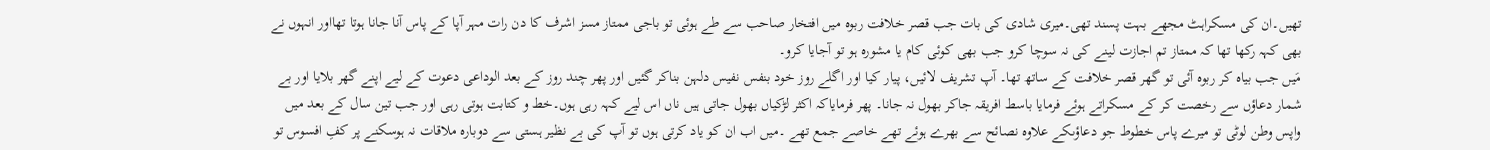تھیں۔ان کی مسکراہٹ مجھے بہت پسند تھی۔میری شادی کی بات جب قصر خلافت ربوہ میں افتخار صاحب سے طے ہوئی تو باجی ممتاز مسز اشرف کا دن رات مہر آپا کے پاس آنا جانا ہوتا تھااور انہوں نے بھی کہہ رکھا تھا کہ ممتاز تم اجازت لینے کی نہ سوچا کرو جب بھی کوئی کام یا مشورہ ہو تو آجایا کرو۔
مَیں جب بیاہ کر ربوہ آئی تو گھر قصر خلافت کے ساتھ تھا۔ آپ تشریف لائیں، پیار کیا اور اگلے روز خود بنفس نفیس دلہن بناکر گئیں اور پھر چند روز کے بعد الوداعی دعوت کے لیے اپنے گھر بلایا اور بے شمار دعاؤں سے رخصت کر کے مسکراتے ہوئے فرمایا باسط افریقہ جاکر بھول نہ جانا۔ پھر فرمایاکہ اکثر لڑکیاں بھول جاتی ہیں ناں اس لیے کہہ رہی ہوں۔خط و کتابت ہوتی رہی اور جب تین سال کے بعد میں واپس وطن لوٹی تو میرے پاس خطوط جو دعاؤںکے علاوہ نصائح سے بھرے ہوئے تھے خاصے جمع تھے ۔میں اب ان کو یاد کرتی ہوں تو آپ کی بے نظیر ہستی سے دوبارہ ملاقات نہ ہوسکنے پر کفِ افسوس تو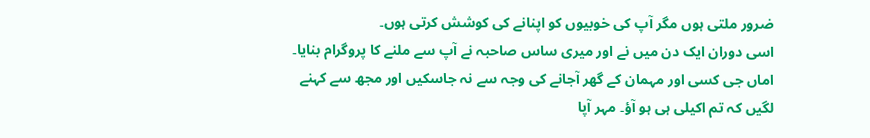ضرور ملتی ہوں مگر آپ کی خوبیوں کو اپنانے کی کوشش کرتی ہوں۔
اسی دوران ایک دن میں نے اور میری ساس صاحبہ نے آپ سے ملنے کا پروگرام بنایا۔ اماں جی کسی اور مہمان کے گھر آجانے کی وجہ سے نہ جاسکیں اور مجھ سے کہنے لگیں کہ تم اکیلی ہی ہو آؤ۔ مہر آپا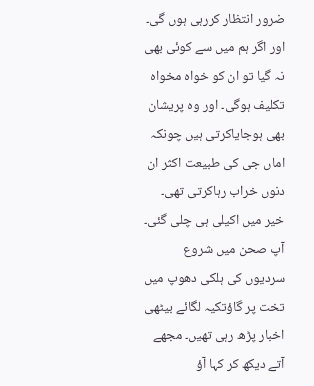ضرور انتظار کررہی ہوں گی۔ اور اگر ہم میں سے کوئی بھی نہ گیا تو ان کو خواہ مخواہ تکلیف ہوگی۔ اور وہ پریشان بھی ہوجایاکرتی ہیں چونکہ اماں جی کی طبیعت اکثر ان دنوں خراب رہاکرتی تھی۔ خیر میں اکیلی ہی چلی گئی۔ آپ صحن میں شروع سردیوں کی ہلکی دھوپ میں تخت پر گاؤتکیہ لگائے بیٹھی اخبار پڑھ رہی تھیں۔ مجھے آتے دیکھ کر کہا آؤ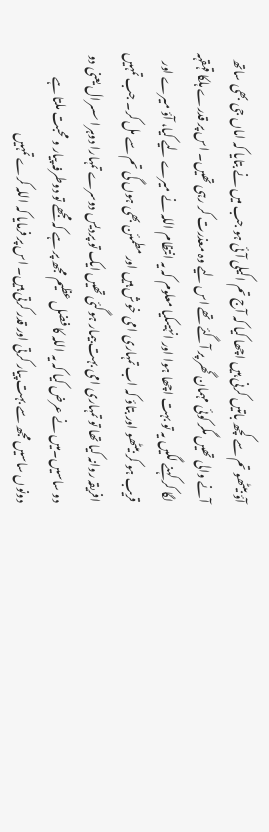آؤ بیٹھو تم سے کچھ باتیں کرنی ہیں اچھا کیا کہ آج تم اکیلی آئی ہو جب میں نے بتایا کہ اماں جی بھی ساتھ آنے والی تھیں مگر کوئی مہمان گھر پر آگئے تھے اس لیے وہ معذرت کر رہی تھیں۔ اس پر قدرے ہلکا قہقہہ لگا کر کہنے لگیں یہ تو بہت اچھا ہوا اور انہیںکیا معلوم کہ یہ انتظام اللہ نے میرے لیے کیا، آؤ میرے اور قریب ہو کر بیٹھو اور بتاؤ کہ اب تمہاری امی خوش ہیں اور مطمئن بھی ہوں گی تم سے مل کر۔ جب تمہیں افریقہ روانہ کیا تھا تو تمہاری امی بہت بیمار ہوگئی تھیں ایک تو پردیس دوسرے تمہارا دوہرا سسرال یعنی دو دو ساسیں۔میں نے عرض کیا کہ یہ اللہ کا فضل عظیم مجھ پر ہے کہ مجھے تو دوطرفہ پیار و محبت ملتا ہے دونوں ساسیں مجھ سے بہت پیار کرتی اور قدر کرتی ہیں۔ اس پر فرمایا کہ اللہ کرے تمہیں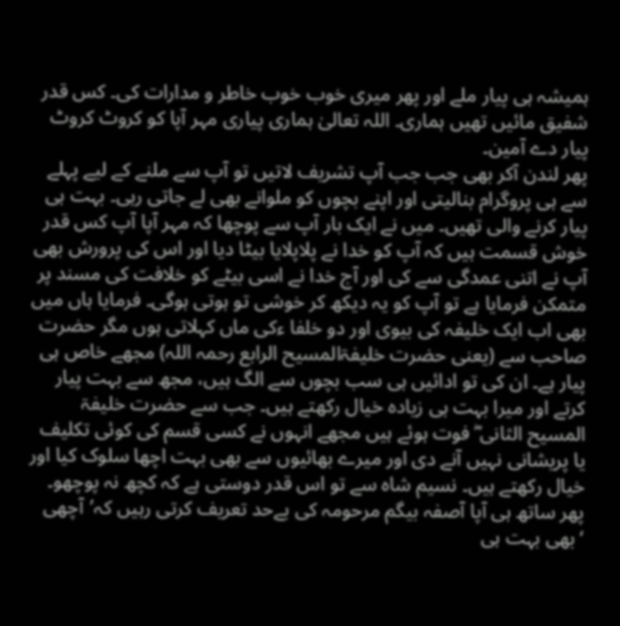ہمیشہ ہی پیار ملے اور پھر میری خوب خوب خاطر و مدارات کی۔ کس قدر شفیق مائیں تھیں ہماری۔ اللہ تعالیٰ ہماری پیاری مہر آپا کو کروٹ کروٹ پیار دے آمین۔
پھر لندن آکر بھی جب جب آپ تشریف لاتیں تو آپ سے ملنے کے لیے پہلے سے ہی پروگرام بنالیتی اور اپنے بچوں کو ملوانے بھی لے جاتی رہی۔ بہت ہی پیار کرنے والی تھیں۔ میں نے ایک بار آپ سے پوچھا کہ مہر آپا آپ کس قدر خوش قسمت ہیں کہ آپ کو خدا نے پلاپلایا بیٹا دیا اور اس کی پرورش بھی آپ نے اتنی عمدگی سے کی اور آج خدا نے اسی بیٹے کو خلافت کی مسند پر متمکن فرمایا ہے تو آپ کو یہ دیکھ کر خوشی تو ہوتی ہوگی۔ فرمایا ہاں میں بھی اب ایک خلیفہ کی بیوی اور دو خلفا ءکی ماں کہلاتی ہوں مگر حضرت صاحب سے (یعنی حضرت خلیفۃالمسیح الرابع رحمہ اللہ) مجھے خاص ہی پیار ہے۔ ان کی تو ادائیں ہی سب بچوں سے الگ ہیں، مجھ سے بہت پیار کرتے اور میرا بہت ہی زیادہ خیال رکھتے ہیں۔ جب سے حضرت خلیفۃ المسیح الثانی ؓ فوت ہوئے ہیں مجھے انہوں نے کسی قسم کی کوئی تکلیف یا پریشانی نہیں آنے دی اور میرے بھائیوں سے بھی بہت اچھا سلوک کیا اور خیال رکھتے ہیں۔ نسیم شاہ سے تو اس قدر دوستی ہے کہ کچھ نہ پوچھو۔ پھر ساتھ ہی آپا آصفہ بیگم مرحومہ کی بےحد تعریف کرتی رہیں کہ’آچھی ‘بھی بہت ہی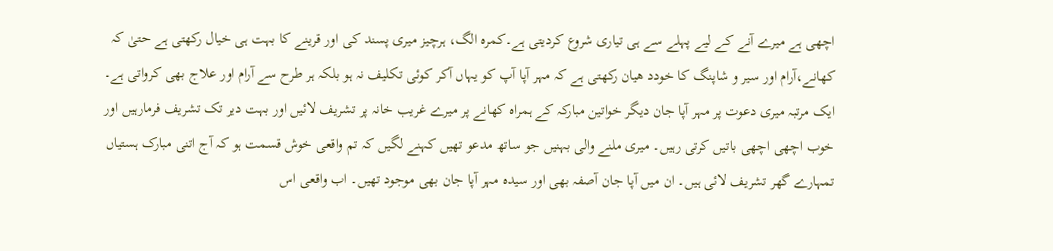اچھی ہے میرے آنے کے لیے پہلے سے ہی تیاری شروع کردیتی ہے۔کمرہ الگ، ہرچیز میری پسند کی اور قرینے کا بہت ہی خیال رکھتی ہے حتیٰ کہ کھانے،آرام اور سیر و شاپنگ کا خودد ھیان رکھتی ہے کہ مہر آپا آپ کو یہاں آکر کوئی تکلیف نہ ہو بلکہ ہر طرح سے آرام اور علاج بھی کرواتی ہے۔
ایک مرتبہ میری دعوت پر مہر آپا جان دیگر خواتین مبارکہ کے ہمراہ کھانے پر میرے غریب خانہ پر تشریف لائیں اور بہت دیر تک تشریف فرمارہیں اور خوب اچھی اچھی باتیں کرتی رہیں۔ میری ملنے والی بہنیں جو ساتھ مدعو تھیں کہنے لگیں کہ تم واقعی خوش قسمت ہو کہ آج اتنی مبارک ہستیاں تمہارے گھر تشریف لائی ہیں۔ ان میں آپا جان آصفہ بھی اور سیدہ مہر آپا جان بھی موجود تھیں۔ اب واقعی اس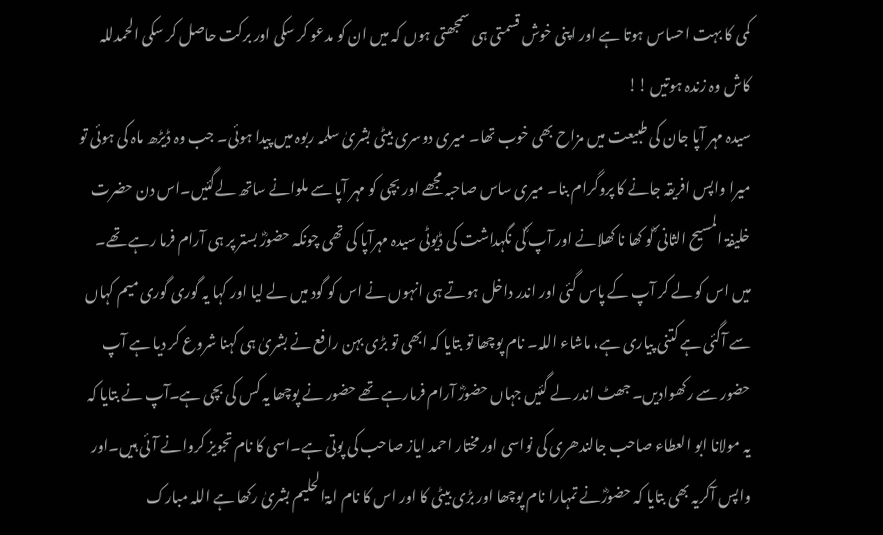کمی کا بہت احساس ہوتا ہے اور اپنی خوش قسمتی ہی سمجھتی ہوں کہ میں ان کو مدعو کر سکی اور برکت حاصل کر سکی الحمدللہ کاش وہ زندہ ہوتیں !!
سیدہ مہر آپا جان کی طبیعت میں مزاح بھی خوب تھا۔ میری دوسری بیٹی بشریٰ سلمہ ربوہ میں پیدا ہوئی۔ جب وہ ڈیڑھ ماہ کی ہوئی تو میرا واپس افریقہ جانے کا پروگرام بنا۔ میری ساس صاحبہ مجھے اور بچی کو مہر آپا سے ملوانے ساتھ لےگئیں۔اس دن حضرت خلیفۃ المسیح الثانی ؓکو کھا نا کھلانے اور آپ ؓکی نگہداشت کی ڈیوٹی سیدہ مہرآپا کی تھی چونکہ حضورؓ بستر پر ہی آرام فرما رہے تھے۔ میں اس کو لے کر آپ کے پاس گئی اور اندر داخل ہوتے ہی انہوں نے اس کو گود میں لے لیا اور کہا یہ گوری گوری میم کہاں سے آگئی ہے کتنی پیاری ہے، ماشاء اللہ۔ نام پوچھا تو بتایا کہ ابھی تو بڑی بہن رافع نے بشریٰ ہی کہنا شروع کر دیا ہے آپ حضور سے رکھوادیں۔ جھٹ اندر لے گئیں جہاں حضورؓ آرام فرمارہے تھے حضور نے پوچھا یہ کس کی بچی ہے۔آپ نے بتایا کہ یہ مولانا ابو العطاء صاحب جالندھری کی نواسی اور مختار احمد ایاز صاحب کی پوتی ہے۔اسی کا نام تجویز کروانے آئی ہیں۔اور واپس آکریہ بھی بتایا کہ حضورؓنے تمہارا نام پوچھا اور بڑی بیٹی کا اور اس کا نام امۃالحلیم بشریٰ رکھا ہے اللہ مبارک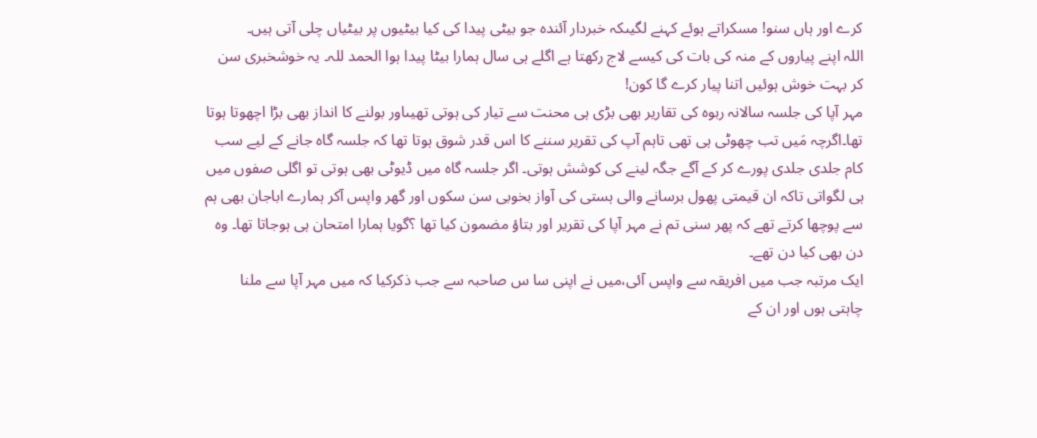کرے اور ہاں سنو! مسکراتے ہوئے کہنے لگیںکہ خبردار آئندہ جو بیٹی پیدا کی کیا بیٹیوں پر بیٹیاں چلی آتی ہیں۔
اللہ اپنے پیاروں کے منہ کی بات کی کیسے لاج رکھتا ہے اگلے ہی سال ہمارا بیٹا پیدا ہوا الحمد للہ۔ یہ خوشخبری سن کر بہت خوش ہوئیں اتنا پیار کرے گا کون!
مہر آپا کی جلسہ سالانہ ربوہ کی تقاریر بھی بڑی ہی محنت سے تیار کی ہوتی تھیںاور بولنے کا انداز بھی بڑا اچھوتا ہوتا تھا۔اگرچہ مَیں تب چھوٹی ہی تھی تاہم آپ کی تقریر سننے کا اس قدر شوق ہوتا تھا کہ جلسہ گاہ جانے کے لیے سب کام جلدی جلدی پورے کر کے آگے جگہ لینے کی کوشش ہوتی۔ اگر جلسہ گاہ میں ڈیوٹی بھی ہوتی تو اگلی صفوں میں ہی لگواتی تاکہ ان قیمتی پھول برسانے والی ہستی کی آواز بخوبی سن سکوں اور گھر واپس آکر ہمارے اباجان بھی ہم سے پوچھا کرتے تھے کہ پھر سنی تم نے مہر آپا کی تقریر اور بتاؤ مضمون کیا تھا ؟گویا ہمارا امتحان ہی ہوجاتا تھا۔ وہ دن بھی کیا دن تھے۔
ایک مرتبہ جب میں افریقہ سے واپس آئی،میں نے اپنی سا س صاحبہ سے جب ذکرکیا کہ میں مہر آپا سے ملنا چاہتی ہوں اور ان کے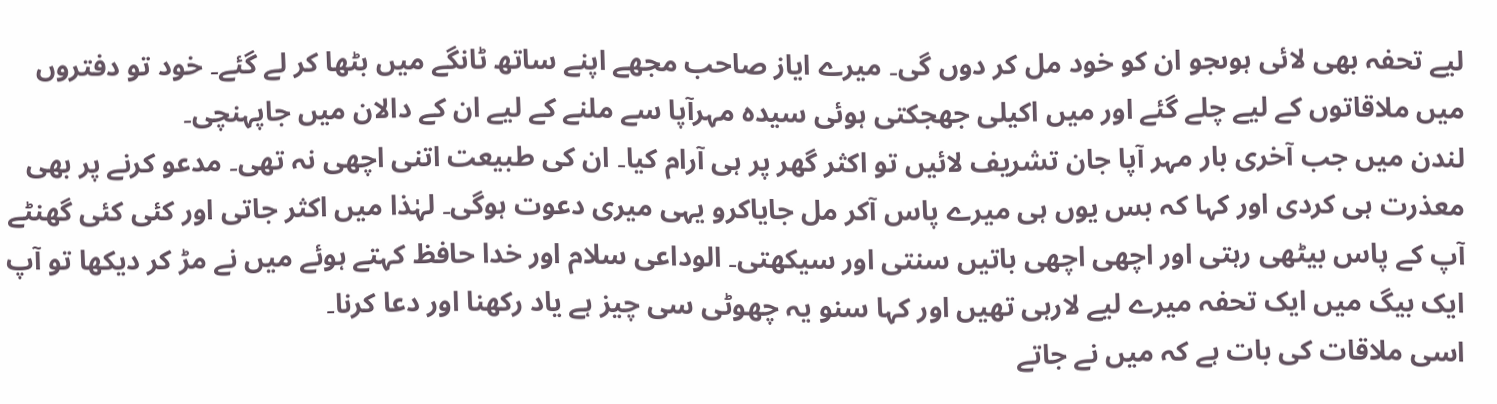لیے تحفہ بھی لائی ہوںجو ان کو خود مل کر دوں گی۔ میرے ایاز صاحب مجھے اپنے ساتھ ٹانگے میں بٹھا کر لے گئے۔ خود تو دفتروں میں ملاقاتوں کے لیے چلے گئے اور میں اکیلی جھجکتی ہوئی سیدہ مہرآپا سے ملنے کے لیے ان کے دالان میں جاپہنچی۔
لندن میں جب آخری بار مہر آپا جان تشریف لائیں تو اکثر گھر پر ہی آرام کیا۔ ان کی طبیعت اتنی اچھی نہ تھی۔ مدعو کرنے پر بھی معذرت ہی کردی اور کہا کہ بس یوں ہی میرے پاس آکر مل جایاکرو یہی میری دعوت ہوگی۔ لہٰذا میں اکثر جاتی اور کئی کئی گھنٹے آپ کے پاس بیٹھی رہتی اور اچھی اچھی باتیں سنتی اور سیکھتی۔ الوداعی سلام اور خدا حافظ کہتے ہوئے میں نے مڑ کر دیکھا تو آپ ایک بیگ میں ایک تحفہ میرے لیے لارہی تھیں اور کہا سنو یہ چھوٹی سی چیز ہے یاد رکھنا اور دعا کرنا۔
اسی ملاقات کی بات ہے کہ میں نے جاتے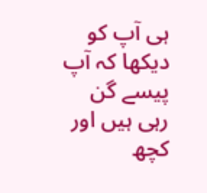ہی آپ کو دیکھا کہ آپ پیسے گن رہی ہیں اور کچھ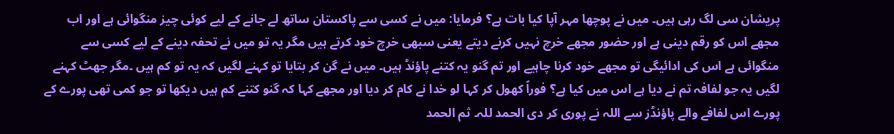پریشان سی لگ رہی ہیں۔ میں نے پوچھا مہر آپا کیا بات ہے؟ فرمایا: میں نے کسی سے پاکستان ساتھ لے جانے کے لیے کوئی چیز منگوائی ہے اور اب مجھے اس کو رقم دینی ہے اور حضور مجھے خرچ نہیں کرنے دیتے یعنی سبھی خرچ خود کرتے ہیں مگر یہ تو میں نے تحفہ دینے کے لیے کسی سے منگوائی ہے اس کی ادائیگی تو مجھے خود کرنا چاہیے اور تم گنو یہ کتنے پاؤنڈ ہیں۔ میں نے گن کر بتایا تو کہنے لگیں کہ یہ تو کم ہیں ۔مگر جھٹ کہنے لگیں یہ جو لفافہ تم نے دیا ہے اس میں کیا ہے؟ فوراً کھول کر کہا لو خدا نے کام کر دیا اور مجھے کہا کہ گنو کتنے کم ہیں دیکھا تو جو کمی تھی پورے کے پورے اس لفافے والے پاؤنڈز سے اللہ نے پوری کر دی الحمد للہ۔ ثم الحمد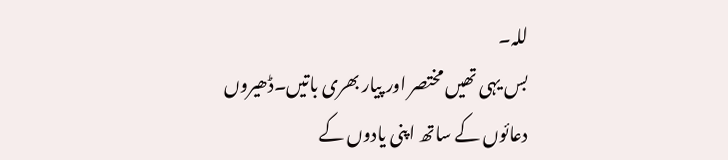للہ۔
بس یہی تھیں مختصر اور پیار بھری باتیں۔ڈھیروں دعائوں کے ساتھ اپنی یادوں کے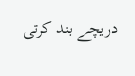دریچے بند کرتی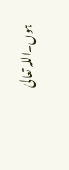ہوں۔اللہ تعالیٰ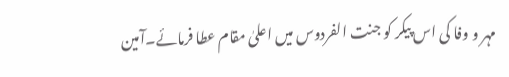مہر و وفا کی اس پیکر کو جنت الفردوس میں اعلیٰ مقام عطا فرمائے۔آمین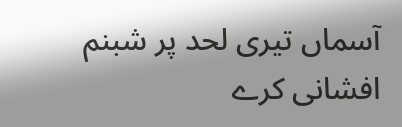آسماں تیری لحد پر شبنم افشانی کرے